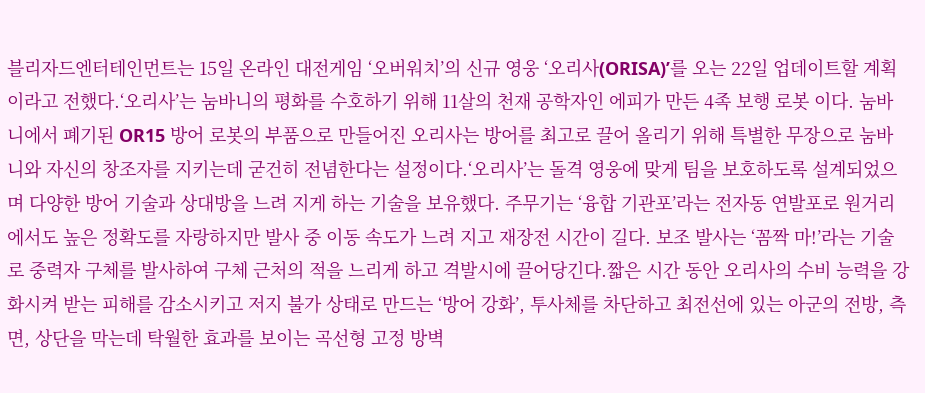블리자드엔터테인먼트는 15일 온라인 대전게임 ‘오버워치’의 신규 영웅 ‘오리사(ORISA)’를 오는 22일 업데이트할 계획이라고 전했다.‘오리사’는 눔바니의 평화를 수호하기 위해 11살의 천재 공학자인 에피가 만든 4족 보행 로봇 이다. 눔바니에서 폐기된 OR15 방어 로봇의 부품으로 만들어진 오리사는 방어를 최고로 끌어 올리기 위해 특별한 무장으로 눔바니와 자신의 창조자를 지키는데 굳건히 전념한다는 설정이다.‘오리사’는 돌격 영웅에 맞게 팀을 보호하도록 설계되었으며 다양한 방어 기술과 상대방을 느려 지게 하는 기술을 보유했다. 주무기는 ‘융합 기관포’라는 전자동 연발포로 원거리에서도 높은 정확도를 자랑하지만 발사 중 이동 속도가 느려 지고 재장전 시간이 길다. 보조 발사는 ‘꼼짝 마!’라는 기술로 중력자 구체를 발사하여 구체 근처의 적을 느리게 하고 격발시에 끌어당긴다.짧은 시간 동안 오리사의 수비 능력을 강화시켜 받는 피해를 감소시키고 저지 불가 상태로 만드는 ‘방어 강화’, 투사체를 차단하고 최전선에 있는 아군의 전방, 측면, 상단을 막는데 탁월한 효과를 보이는 곡선형 고정 방벽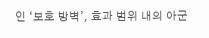인 ‘보호 방벽’, 효과 범위 내의 아군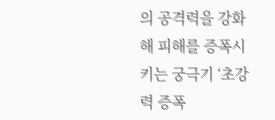의 공격력을 강화해 피해를 증폭시키는 궁극기 ‘초강력 증폭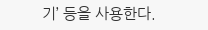기’ 등을 사용한다.